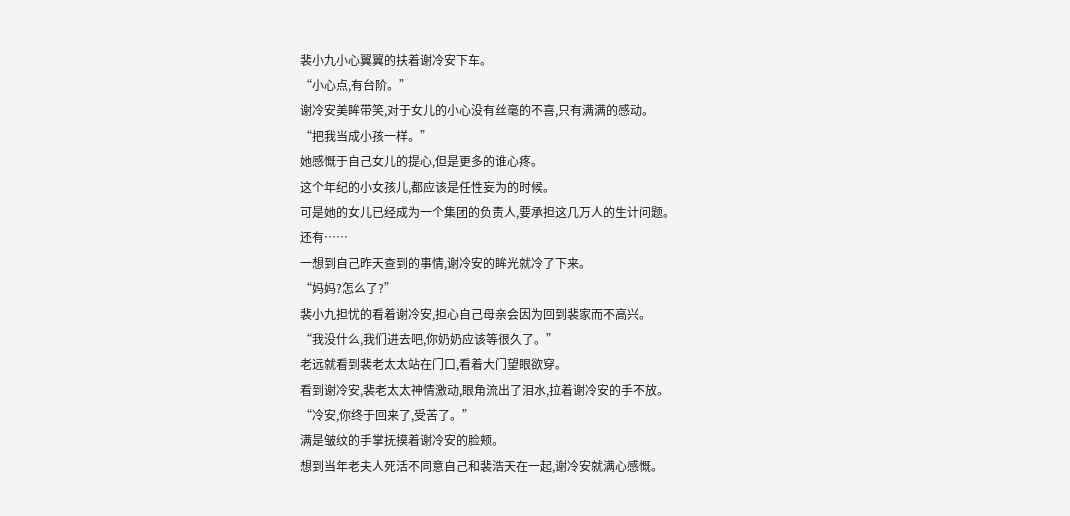裴小九小心翼翼的扶着谢冷安下车。
“小心点,有台阶。”
谢冷安美眸带笑,对于女儿的小心没有丝毫的不喜,只有满满的感动。
“把我当成小孩一样。”
她感慨于自己女儿的提心,但是更多的谁心疼。
这个年纪的小女孩儿,都应该是任性妄为的时候。
可是她的女儿已经成为一个集团的负责人,要承担这几万人的生计问题。
还有……
一想到自己昨天查到的事情,谢冷安的眸光就冷了下来。
“妈妈?怎么了?”
裴小九担忧的看着谢冷安,担心自己母亲会因为回到裴家而不高兴。
“我没什么,我们进去吧,你奶奶应该等很久了。”
老远就看到裴老太太站在门口,看着大门望眼欲穿。
看到谢冷安,裴老太太神情激动,眼角流出了泪水,拉着谢冷安的手不放。
“冷安,你终于回来了,受苦了。”
满是皱纹的手掌抚摸着谢冷安的脸颊。
想到当年老夫人死活不同意自己和裴浩天在一起,谢冷安就满心感慨。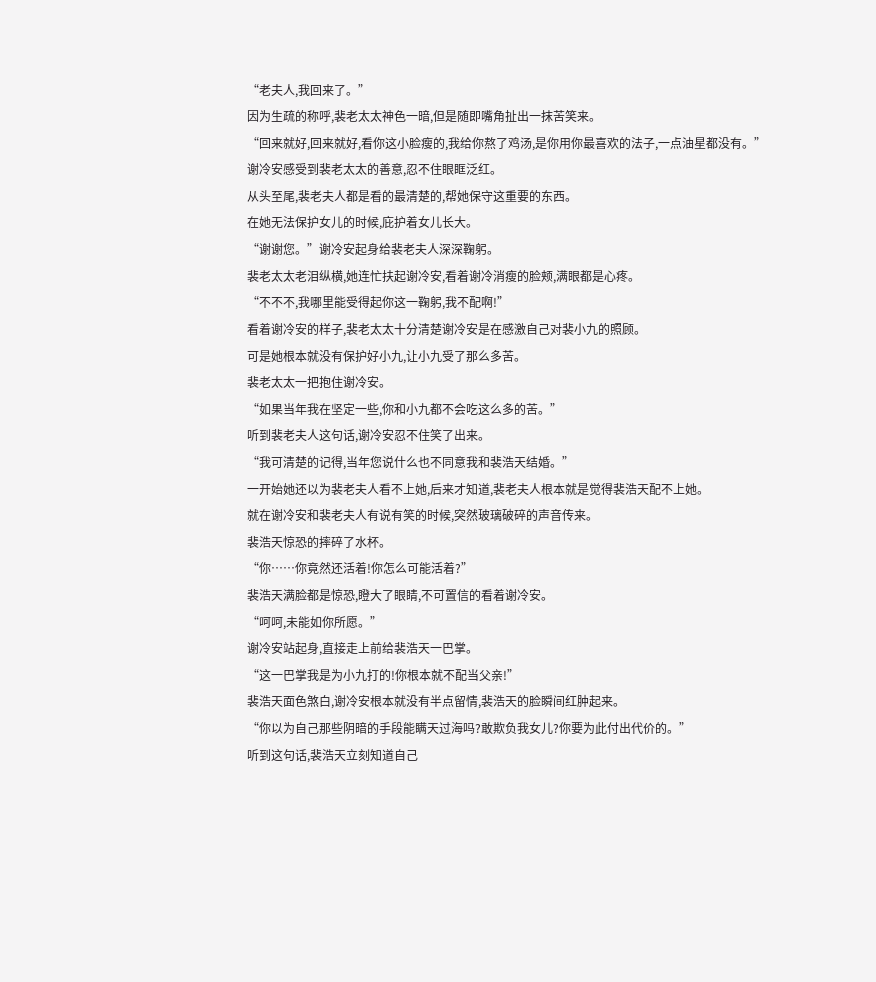“老夫人,我回来了。”
因为生疏的称呼,裴老太太神色一暗,但是随即嘴角扯出一抹苦笑来。
“回来就好,回来就好,看你这小脸瘦的,我给你熬了鸡汤,是你用你最喜欢的法子,一点油星都没有。”
谢冷安感受到裴老太太的善意,忍不住眼眶泛红。
从头至尾,裴老夫人都是看的最清楚的,帮她保守这重要的东西。
在她无法保护女儿的时候,庇护着女儿长大。
“谢谢您。”谢冷安起身给裴老夫人深深鞠躬。
裴老太太老泪纵横,她连忙扶起谢冷安,看着谢冷消瘦的脸颊,满眼都是心疼。
“不不不,我哪里能受得起你这一鞠躬,我不配啊!”
看着谢冷安的样子,裴老太太十分清楚谢冷安是在感激自己对裴小九的照顾。
可是她根本就没有保护好小九,让小九受了那么多苦。
裴老太太一把抱住谢冷安。
“如果当年我在坚定一些,你和小九都不会吃这么多的苦。”
听到裴老夫人这句话,谢冷安忍不住笑了出来。
“我可清楚的记得,当年您说什么也不同意我和裴浩天结婚。”
一开始她还以为裴老夫人看不上她,后来才知道,裴老夫人根本就是觉得裴浩天配不上她。
就在谢冷安和裴老夫人有说有笑的时候,突然玻璃破碎的声音传来。
裴浩天惊恐的摔碎了水杯。
“你……你竟然还活着!你怎么可能活着?”
裴浩天满脸都是惊恐,瞪大了眼睛,不可置信的看着谢冷安。
“呵呵,未能如你所愿。”
谢冷安站起身,直接走上前给裴浩天一巴掌。
“这一巴掌我是为小九打的!你根本就不配当父亲!”
裴浩天面色煞白,谢冷安根本就没有半点留情,裴浩天的脸瞬间红肿起来。
“你以为自己那些阴暗的手段能瞒天过海吗?敢欺负我女儿?你要为此付出代价的。”
听到这句话,裴浩天立刻知道自己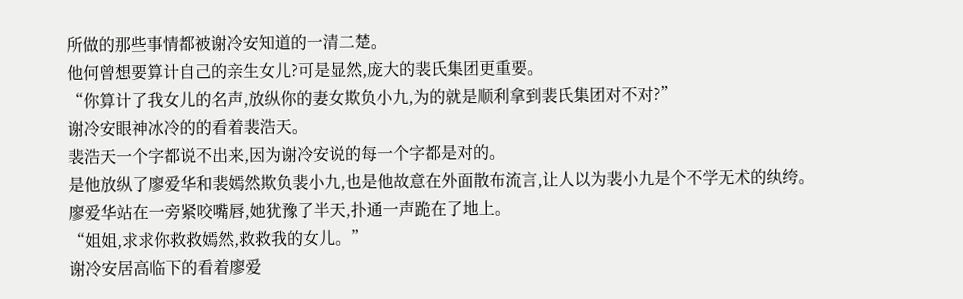所做的那些事情都被谢冷安知道的一清二楚。
他何曾想要算计自己的亲生女儿?可是显然,庞大的裴氏集团更重要。
“你算计了我女儿的名声,放纵你的妻女欺负小九,为的就是顺利拿到裴氏集团对不对?”
谢冷安眼神冰冷的的看着裴浩天。
裴浩天一个字都说不出来,因为谢冷安说的每一个字都是对的。
是他放纵了廖爱华和裴嫣然欺负裴小九,也是他故意在外面散布流言,让人以为裴小九是个不学无术的纨绔。
廖爱华站在一旁紧咬嘴唇,她犹豫了半天,扑通一声跪在了地上。
“姐姐,求求你救救嫣然,救救我的女儿。”
谢冷安居高临下的看着廖爱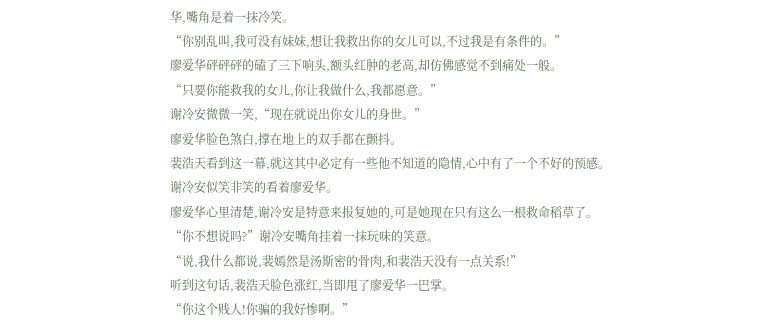华,嘴角是着一抹冷笑。
“你别乱叫,我可没有妹妹,想让我救出你的女儿可以,不过我是有条件的。”
廖爱华砰砰砰的磕了三下响头,额头红肿的老高,却仿佛感觉不到痛处一般。
“只要你能救我的女儿,你让我做什么,我都愿意。”
谢冷安微微一笑,“现在就说出你女儿的身世。”
廖爱华脸色煞白,撑在地上的双手都在颤抖。
裴浩天看到这一幕,就这其中必定有一些他不知道的隐情,心中有了一个不好的预感。
谢冷安似笑非笑的看着廖爱华。
廖爱华心里清楚,谢冷安是特意来报复她的,可是她现在只有这么一根救命稻草了。
“你不想说吗?”谢冷安嘴角挂着一抹玩味的笑意。
“说,我什么都说,裴嫣然是汤斯密的骨肉,和裴浩天没有一点关系!”
听到这句话,裴浩天脸色涨红,当即甩了廖爱华一巴掌。
“你这个贱人!你骗的我好惨啊。”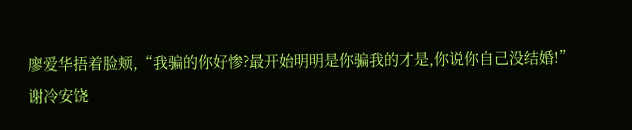廖爱华捂着脸颊,“我骗的你好惨?最开始明明是你骗我的才是,你说你自己没结婚!”
谢冷安饶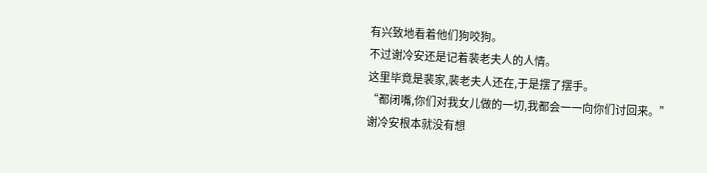有兴致地看着他们狗咬狗。
不过谢冷安还是记着裴老夫人的人情。
这里毕竟是裴家,裴老夫人还在,于是摆了摆手。
“都闭嘴,你们对我女儿做的一切,我都会一一向你们讨回来。”
谢冷安根本就没有想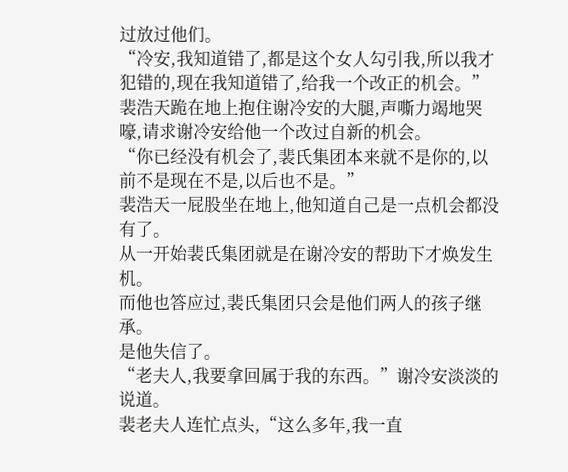过放过他们。
“冷安,我知道错了,都是这个女人勾引我,所以我才犯错的,现在我知道错了,给我一个改正的机会。”
裴浩天跪在地上抱住谢冷安的大腿,声嘶力竭地哭嚎,请求谢冷安给他一个改过自新的机会。
“你已经没有机会了,裴氏集团本来就不是你的,以前不是现在不是,以后也不是。”
裴浩天一屁股坐在地上,他知道自己是一点机会都没有了。
从一开始裴氏集团就是在谢冷安的帮助下才焕发生机。
而他也答应过,裴氏集团只会是他们两人的孩子继承。
是他失信了。
“老夫人,我要拿回属于我的东西。”谢冷安淡淡的说道。
裴老夫人连忙点头,“这么多年,我一直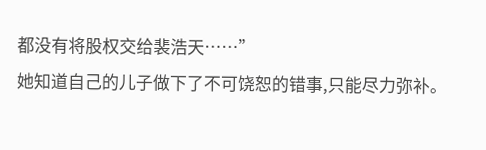都没有将股权交给裴浩天……”
她知道自己的儿子做下了不可饶恕的错事,只能尽力弥补。